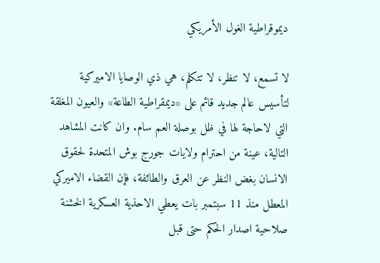ديموقراطية الغول الأمريكي

لا تسمع، لا تنظر، لا تتكلم، هي ذي الوصايا الاميركية لتأسيس عالم جديد قائم على «ديمقراطية الطاعة» والعيون المغلقة التي لاحاجة لها في ظل بوصلة العم سام. وان كانت المشاهد التالية، عينة من احترام ولايات جورج بوش المتحدة لحقوق الانسان بغض النظر عن العرق والطائفة، فإن القضاء الاميركي المعطل منذ 11 سبتمبر بات يعطي الاحذية العسكرية الخشنة صلاحية اصدار الحكم حتى قبل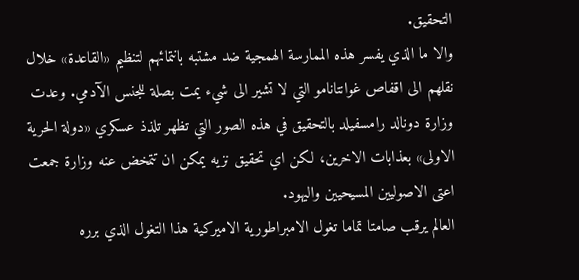التحقيق.
والا ما الذي يفسر هذه الممارسة الهمجية ضد مشتبه بانتمائهم لتنظيم «القاعدة» خلال نقلهم الى اقفاص غوانتانامو التي لا تشير الى شيء يمت بصلة للجنس الآدمي. وعدت وزارة دونالد رامسفيلد بالتحقيق في هذه الصور التي تظهر تلذذ عسكري «دولة الحرية الاولى» بعذابات الاخرين، لكن اي تحقيق نزيه يمكن ان تتمخض عنه وزارة جمعت اعتى الاصوليين المسيحيين واليهود.
العالم يرقب صامتا تماما تغول الامبراطورية الاميركية هذا التغول الذي برره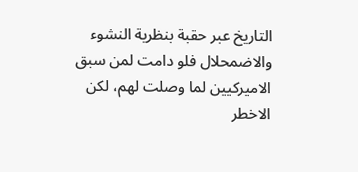التاريخ عبر حقبة بنظرية النشوء والاضمحلال فلو دامت لمن سبق الاميركيين لما وصلت لهم، لكن الاخطر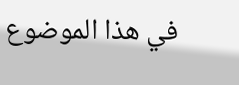في هذا الموضوع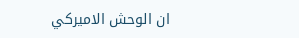ان الوحش الاميركي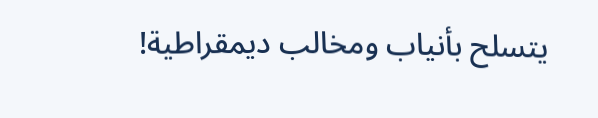يتسلح بأنياب ومخالب ديمقراطية!